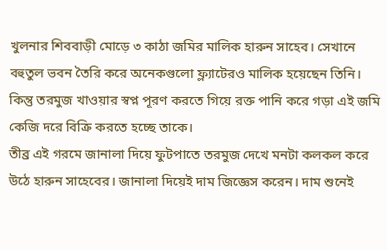খুলনার শিববাড়ী মোড়ে ৩ কাঠা জমির মালিক হারুন সাহেব। সেখানে বহুতুল ভবন তৈরি করে অনেকগুলো ফ্ল্যাটেরও মালিক হয়েছেন তিনি। কিন্তু তরমুজ খাওয়ার স্বপ্ন পূরণ করতে গিয়ে রক্ত পানি করে গড়া এই জমি কেজি দরে বিক্রি করতে হচ্ছে তাকে।
তীব্র এই গরমে জানালা দিয়ে ফুটপাতে তরমুজ দেখে মনটা কলকল করে উঠে হারুন সাহেবের। জানালা দিয়েই দাম জিজ্ঞেস করেন। দাম শুনেই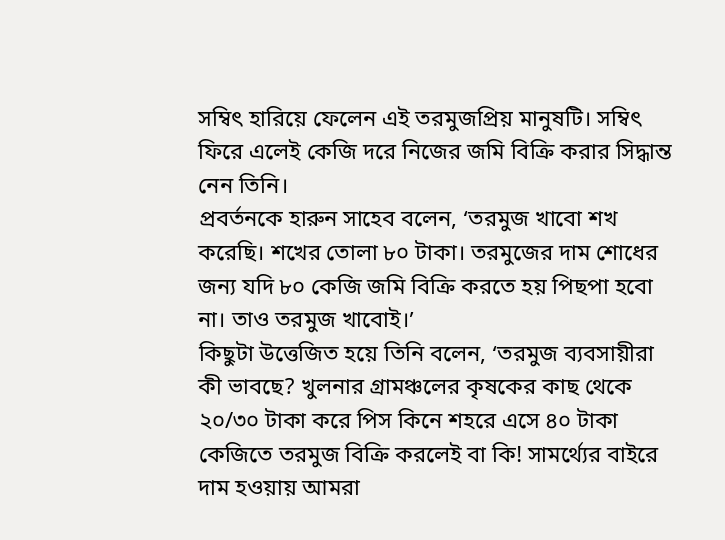সম্বিৎ হারিয়ে ফেলেন এই তরমুজপ্রিয় মানুষটি। সম্বিৎ ফিরে এলেই কেজি দরে নিজের জমি বিক্রি করার সিদ্ধান্ত নেন তিনি।
প্রবর্তনকে হারুন সাহেব বলেন, ‘তরমুজ খাবো শখ করেছি। শখের তোলা ৮০ টাকা। তরমুজের দাম শোধের জন্য যদি ৮০ কেজি জমি বিক্রি করতে হয় পিছপা হবো না। তাও তরমুজ খাবোই।’
কিছুটা উত্তেজিত হয়ে তিনি বলেন, ‘তরমুজ ব্যবসায়ীরা কী ভাবছে? খুলনার গ্রামঞ্চলের কৃষকের কাছ থেকে ২০/৩০ টাকা করে পিস কিনে শহরে এসে ৪০ টাকা কেজিতে তরমুজ বিক্রি করলেই বা কি! সামর্থ্যের বাইরে দাম হওয়ায় আমরা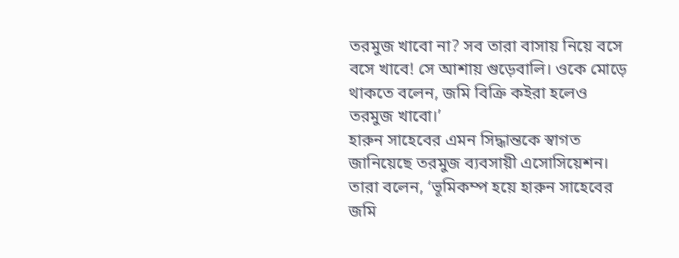তরমুজ খাবো না? সব তারা বাসায় নিয়ে বসে বসে খাবে! সে আশায় গুড়েবালি। ওকে মোড়ে থাকতে বলেন, জমি বিক্রি কইরা হলেও তরমুজ খাবো।’
হারুন সাহেবের এমন সিদ্ধান্তকে স্বাগত জানিয়েছে তরমুজ ব্যবসায়ী এসোসিয়েশন। তারা বলেন, ‘ভূমিকম্প হয়ে হারুন সাহেবের জমি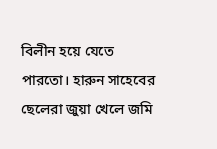বিলীন হয়ে যেতে পারতো। হারুন সাহেবের ছেলেরা জুয়া খেলে জমি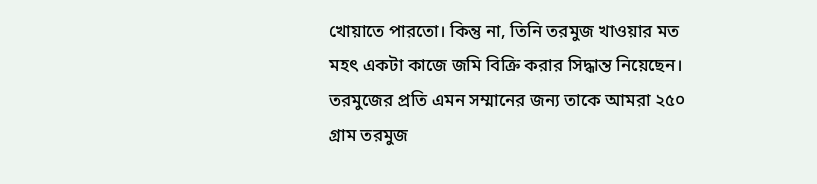খোয়াতে পারতো। কিন্তু না, তিনি তরমুজ খাওয়ার মত মহৎ একটা কাজে জমি বিক্রি করার সিদ্ধান্ত নিয়েছেন। তরমুজের প্রতি এমন সম্মানের জন্য তাকে আমরা ২৫০ গ্রাম তরমুজ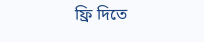ফ্রি দিতে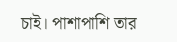চাই। পাশাপাশি তার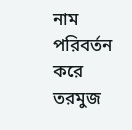নাম পরিবর্তন করে তরমুজ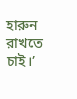হারুন রাখতে চাই।’